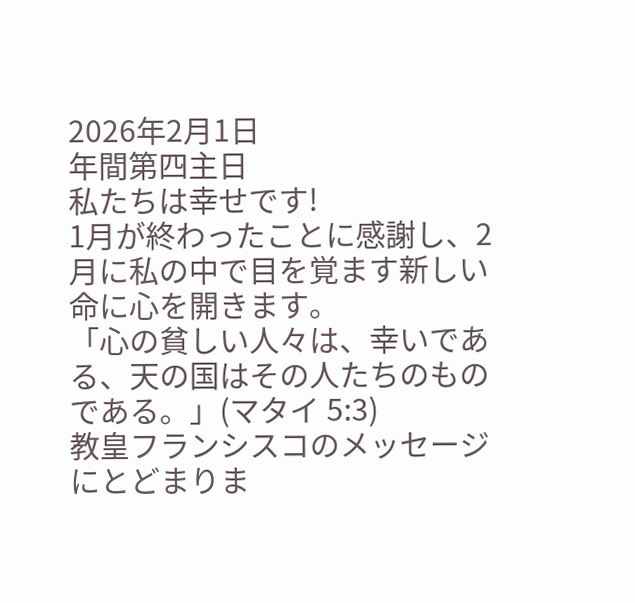2026年2月1日
年間第四主日
私たちは幸せです!
1月が終わったことに感謝し、2月に私の中で目を覚ます新しい命に心を開きます。
「心の貧しい人々は、幸いである、天の国はその人たちのものである。」(マタイ 5:3)
教皇フランシスコのメッセージにとどまりま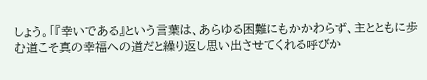しょう。「『幸いである』という言葉は、あらゆる困難にもかかわらず、主とともに歩む道こそ真の幸福への道だと繰り返し思い出させてくれる呼びか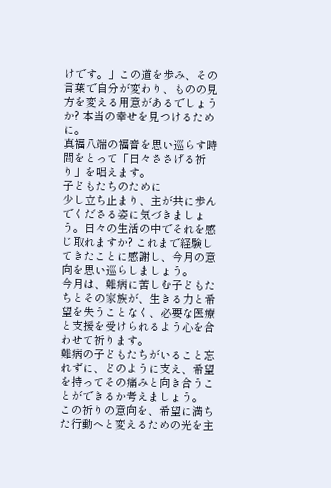けです。」この道を歩み、その言葉で自分が変わり、ものの見方を変える用意があるでしょうか? 本当の幸せを見つけるために。
真福八端の福音を思い巡らす時間をとって「日々ささげる祈り」を唱えます。
子どもたちのために
少し立ち止まり、主が共に歩んでくださる姿に気づきましょう。日々の生活の中でそれを感じ取れますか? これまで経験してきたことに感謝し、今月の意向を思い巡らしましょう。
今月は、難病に苦しむ子どもたちとその家族が、生きる力と希望を失うことなく、必要な医療と支援を受けられるよう心を合わせて祈ります。
難病の子どもたちがいること忘れずに、どのように支え、希望を持ってその痛みと向き合うことができるか考えましょう。
この祈りの意向を、希望に満ちた行動へと変えるための光を主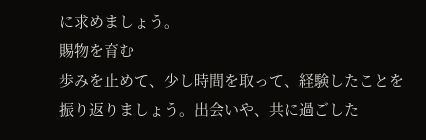に求めましょう。
賜物を育む
歩みを止めて、少し時間を取って、経験したことを振り返りましょう。出会いや、共に過ごした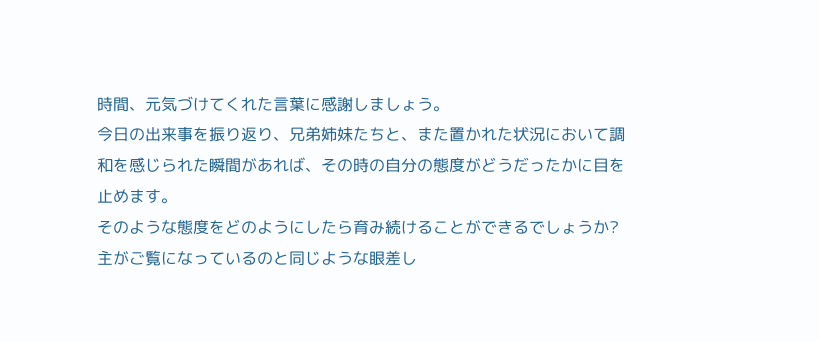時間、元気づけてくれた言葉に感謝しましょう。
今日の出来事を振り返り、兄弟姉妹たちと、また置かれた状況において調和を感じられた瞬間があれば、その時の自分の態度がどうだったかに目を止めます。
そのような態度をどのようにしたら育み続けることができるでしょうか?
主がご覧になっているのと同じような眼差し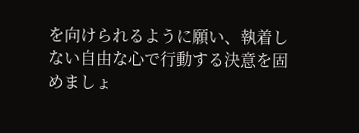を向けられるように願い、執着しない自由な心で行動する決意を固めましょ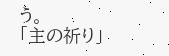う。
「主の祈り」